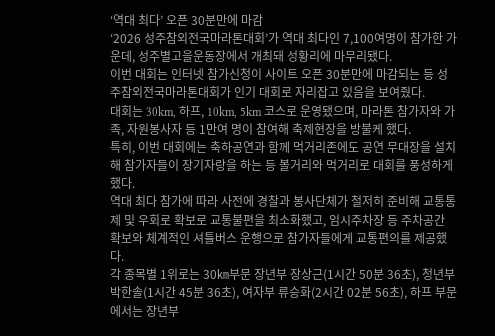‘역대 최다’ 오픈 30분만에 마감
‘2026 성주참외전국마라톤대회’가 역대 최다인 7,100여명이 참가한 가운데, 성주별고을운동장에서 개최돼 성황리에 마무리됐다.
이번 대회는 인터넷 참가신청이 사이트 오픈 30분만에 마감되는 등 성주참외전국마라톤대회가 인기 대회로 자리잡고 있음을 보여줬다.
대회는 30km, 하프, 10km, 5km 코스로 운영됐으며, 마라톤 참가자와 가족, 자원봉사자 등 1만여 명이 참여해 축제현장을 방불케 했다.
특히, 이번 대회에는 축하공연과 함께 먹거리존에도 공연 무대장을 설치해 참가자들이 장기자랑을 하는 등 볼거리와 먹거리로 대회를 풍성하게 했다.
역대 최다 참가에 따라 사전에 경찰과 봉사단체가 철저히 준비해 교통통제 및 우회로 확보로 교통불편을 최소화했고, 임시주차장 등 주차공간 확보와 체계적인 셔틀버스 운행으로 참가자들에게 교통편의를 제공했다.
각 종목별 1위로는 30㎞부문 장년부 장상근(1시간 50분 36초), 청년부 박한솔(1시간 45분 36초), 여자부 류승화(2시간 02분 56초), 하프 부문에서는 장년부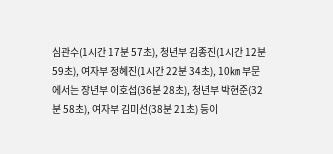심관수(1시간 17분 57초), 청년부 김종진(1시간 12분 59초), 여자부 정혜진(1시간 22분 34초), 10㎞ 부문에서는 장년부 이호섭(36분 28초), 청년부 박현준(32분 58초), 여자부 김미선(38분 21초) 등이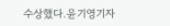수상했다.윤기영기자